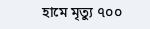হামে মৃত্যু ৭০০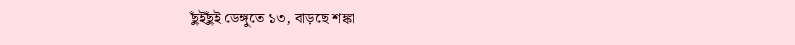ছুঁইছুঁই ডেঙ্গুতে ১৩, বাড়ছে শঙ্কা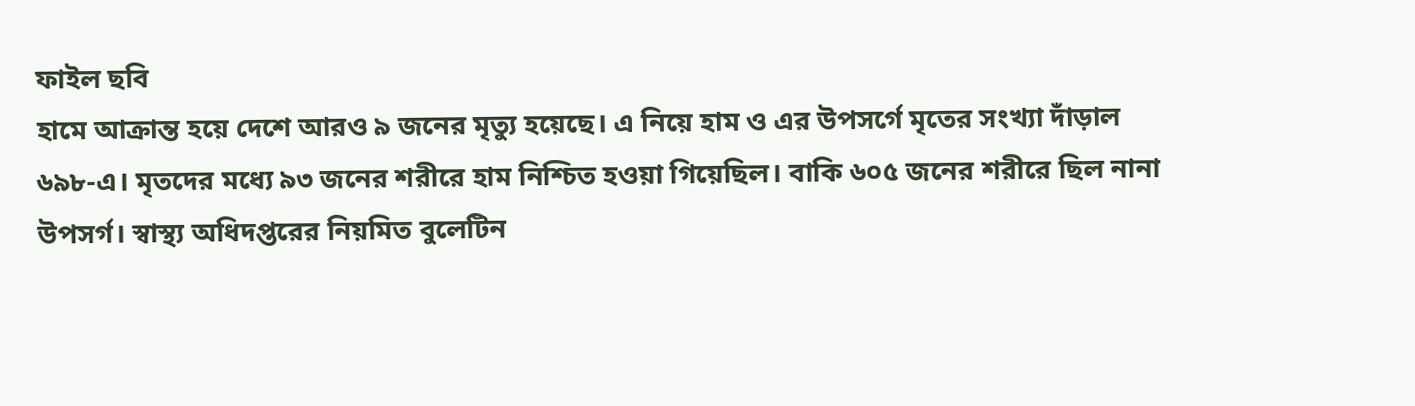ফাইল ছবি
হামে আক্রান্ত হয়ে দেশে আরও ৯ জনের মৃত্যু হয়েছে। এ নিয়ে হাম ও এর উপসর্গে মৃতের সংখ্যা দাঁড়াল ৬৯৮-এ। মৃতদের মধ্যে ৯৩ জনের শরীরে হাম নিশ্চিত হওয়া গিয়েছিল। বাকি ৬০৫ জনের শরীরে ছিল নানা উপসর্গ। স্বাস্থ্য অধিদপ্তরের নিয়মিত বুলেটিন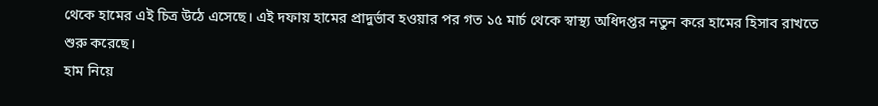থেকে হামের এই চিত্র উঠে এসেছে। এই দফায় হামের প্রাদুর্ভাব হওয়ার পর গত ১৫ মার্চ থেকে স্বাস্থ্য অধিদপ্তর নতুন করে হামের হিসাব রাখতে শুরু করেছে।
হাম নিয়ে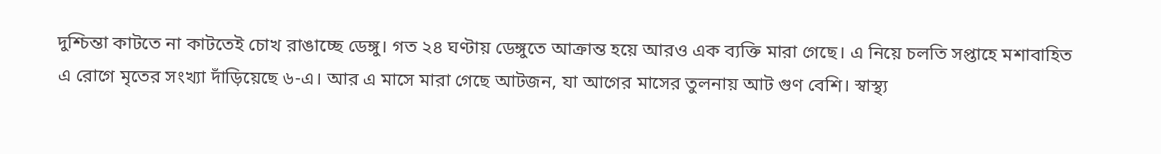দুশ্চিন্তা কাটতে না কাটতেই চোখ রাঙাচ্ছে ডেঙ্গু। গত ২৪ ঘণ্টায় ডেঙ্গুতে আক্রান্ত হয়ে আরও এক ব্যক্তি মারা গেছে। এ নিয়ে চলতি সপ্তাহে মশাবাহিত এ রোগে মৃতের সংখ্যা দাঁড়িয়েছে ৬-এ। আর এ মাসে মারা গেছে আটজন, যা আগের মাসের তুলনায় আট গুণ বেশি। স্বাস্থ্য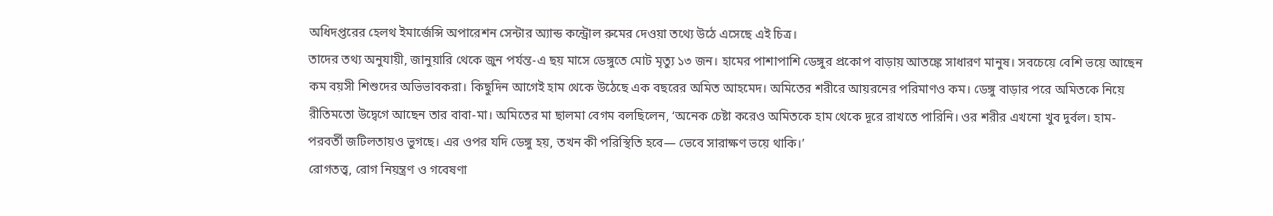অধিদপ্তরের হেলথ ইমার্জেন্সি অপারেশন সেন্টার অ্যান্ড কন্ট্রোল রুমের দেওয়া তথ্যে উঠে এসেছে এই চিত্র।
তাদের তথ্য অনুযায়ী, জানুয়ারি থেকে জুন পর্যন্ত-এ ছয় মাসে ডেঙ্গুতে মোট মৃত্যু ১৩ জন। হামের পাশাপাশি ডেঙ্গুর প্রকোপ বাড়ায় আতঙ্কে সাধারণ মানুষ। সবচেয়ে বেশি ভয়ে আছেন কম বয়সী শিশুদের অভিভাবকরা। কিছুদিন আগেই হাম থেকে উঠেছে এক বছরের অমিত আহমেদ। অমিতের শরীরে আয়রনের পরিমাণও কম। ডেঙ্গু বাড়ার পরে অমিতকে নিয়ে রীতিমতো উদ্বেগে আছেন তার বাবা-মা। অমিতের মা ছালমা বেগম বলছিলেন, ‘অনেক চেষ্টা করেও অমিতকে হাম থেকে দূরে রাখতে পারিনি। ওর শরীর এখনো খুব দুর্বল। হাম-পরবর্তী জটিলতায়ও ভুগছে। এর ওপর যদি ডেঙ্গু হয়, তখন কী পরিস্থিতি হবে— ভেবে সারাক্ষণ ভয়ে থাকি।’
রোগতত্ত্ব, রোগ নিয়ন্ত্রণ ও গবেষণা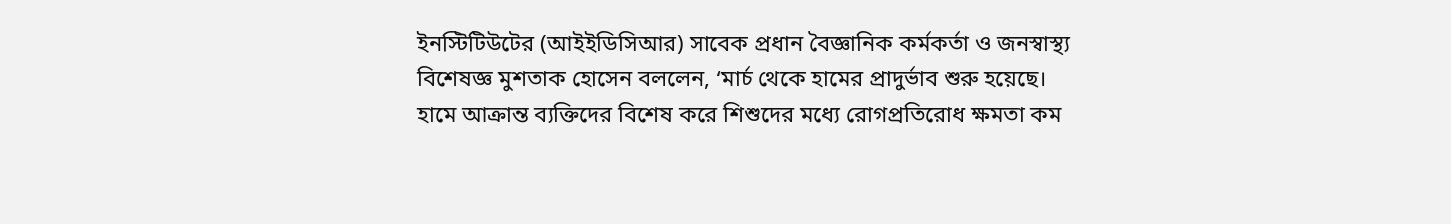ইনস্টিটিউটের (আইইডিসিআর) সাবেক প্রধান বৈজ্ঞানিক কর্মকর্তা ও জনস্বাস্থ্য বিশেষজ্ঞ মুশতাক হোসেন বললেন, ‘মার্চ থেকে হামের প্রাদুর্ভাব শুরু হয়েছে। হামে আক্রান্ত ব্যক্তিদের বিশেষ করে শিশুদের মধ্যে রোগপ্রতিরোধ ক্ষমতা কম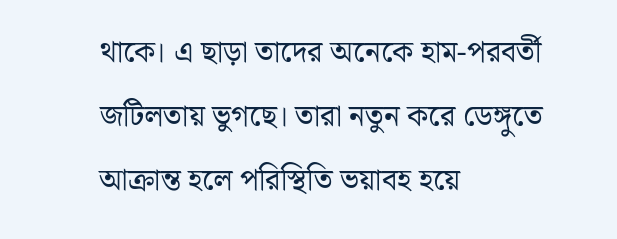থাকে। এ ছাড়া তাদের অনেকে হাম-পরবর্তী জটিলতায় ভুগছে। তারা নতুন করে ডেঙ্গুতে আক্রান্ত হলে পরিস্থিতি ভয়াবহ হয়ে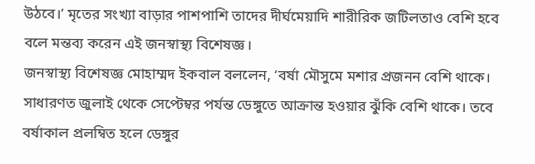উঠবে।’ মৃতের সংখ্যা বাড়ার পাশপাশি তাদের দীর্ঘমেয়াদি শারীরিক জটিলতাও বেশি হবে বলে মন্তব্য করেন এই জনস্বাস্থ্য বিশেষজ্ঞ।
জনস্বাস্থ্য বিশেষজ্ঞ মোহাম্মদ ইকবাল বললেন, ‘বর্ষা মৌসুমে মশার প্রজনন বেশি থাকে। সাধারণত জুলাই থেকে সেপ্টেম্বর পর্যন্ত ডেঙ্গুতে আক্রান্ত হওয়ার ঝুঁকি বেশি থাকে। তবে বর্ষাকাল প্রলম্বিত হলে ডেঙ্গুর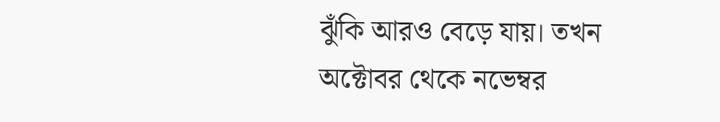ঝুঁকি আরও বেড়ে যায়। তখন অক্টোবর থেকে নভেম্বর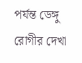পর্যন্ত ডেঙ্গু রোগীর দেখা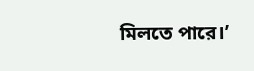মিলতে পারে।’